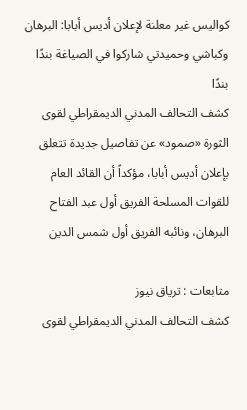كواليس غير معلنة لإعلان أديس أبابا: البرهان وكباشي وحميدتي شاركوا في الصياغة بندًا بندًا
كشف التحالف المدني الديمقراطي لقوى الثورة «صمود» عن تفاصيل جديدة تتعلق بإعلان أديس أبابا، مؤكداً أن القائد العام للقوات المسلحة الفريق أول عبد الفتاح البرهان، ونائبه الفريق أول شمس الدين

متابعات : ترياق نيوز
كشف التحالف المدني الديمقراطي لقوى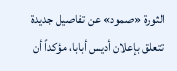الثورة «صمود» عن تفاصيل جديدة تتعلق بإعلان أديس أبابا، مؤكداً أن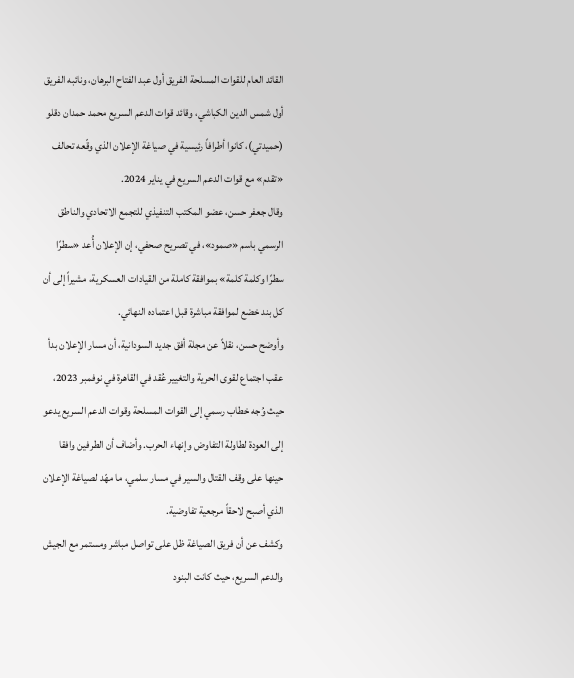القائد العام للقوات المسلحة الفريق أول عبد الفتاح البرهان، ونائبه الفريق أول شمس الدين الكباشي، وقائد قوات الدعم السريع محمد حمدان دقلو (حميدتي)، كانوا أطرافاً رئيسية في صياغة الإعلان الذي وقّعه تحالف «تقدم» مع قوات الدعم السريع في يناير 2024.
وقال جعفر حسن، عضو المكتب التنفيذي للتجمع الاتحادي والناطق الرسمي باسم «صمود»، في تصريح صحفي، إن الإعلان أُعد «سطرًا سطرًا وكلمة كلمة» بموافقة كاملة من القيادات العسكرية، مشيراً إلى أن كل بند خضع لموافقة مباشرة قبل اعتماده النهائي.
وأوضح حسن، نقلاً عن مجلة أفق جديد السودانية، أن مسار الإعلان بدأ عقب اجتماع لقوى الحرية والتغيير عُقد في القاهرة في نوفمبر 2023، حيث وُجه خطاب رسمي إلى القوات المسلحة وقوات الدعم السريع يدعو إلى العودة لطاولة التفاوض وإنهاء الحرب. وأضاف أن الطرفين وافقا حينها على وقف القتال والسير في مسار سلمي، ما مهّد لصياغة الإعلان الذي أصبح لاحقاً مرجعية تفاوضية.
وكشف عن أن فريق الصياغة ظل على تواصل مباشر ومستمر مع الجيش والدعم السريع، حيث كانت البنود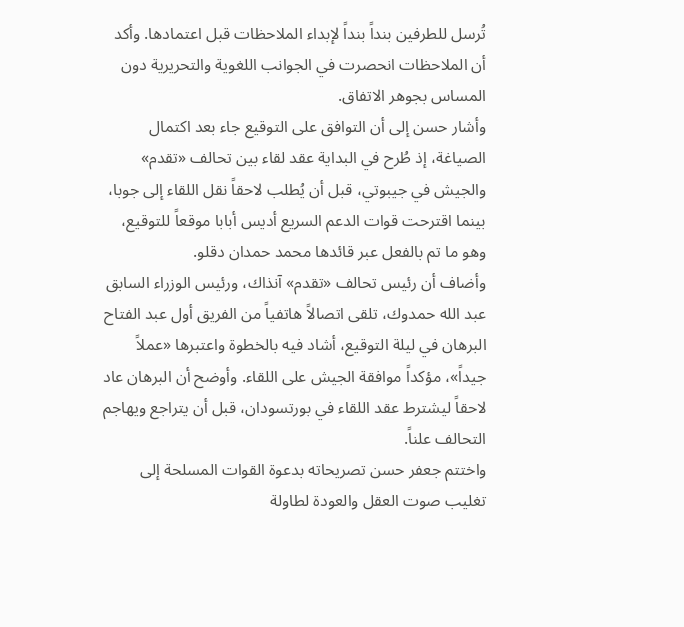تُرسل للطرفين بنداً بنداً لإبداء الملاحظات قبل اعتمادها. وأكد أن الملاحظات انحصرت في الجوانب اللغوية والتحريرية دون المساس بجوهر الاتفاق.
وأشار حسن إلى أن التوافق على التوقيع جاء بعد اكتمال الصياغة، إذ طُرح في البداية عقد لقاء بين تحالف «تقدم» والجيش في جيبوتي، قبل أن يُطلب لاحقاً نقل اللقاء إلى جوبا، بينما اقترحت قوات الدعم السريع أديس أبابا موقعاً للتوقيع، وهو ما تم بالفعل عبر قائدها محمد حمدان دقلو.
وأضاف أن رئيس تحالف «تقدم» آنذاك، ورئيس الوزراء السابق عبد الله حمدوك، تلقى اتصالاً هاتفياً من الفريق أول عبد الفتاح البرهان في ليلة التوقيع، أشاد فيه بالخطوة واعتبرها «عملاً جيداً»، مؤكداً موافقة الجيش على اللقاء. وأوضح أن البرهان عاد لاحقاً ليشترط عقد اللقاء في بورتسودان، قبل أن يتراجع ويهاجم التحالف علناً.
واختتم جعفر حسن تصريحاته بدعوة القوات المسلحة إلى تغليب صوت العقل والعودة لطاولة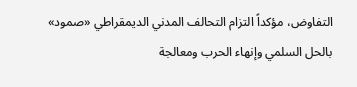التفاوض، مؤكداً التزام التحالف المدني الديمقراطي «صمود» بالحل السلمي وإنهاء الحرب ومعالجة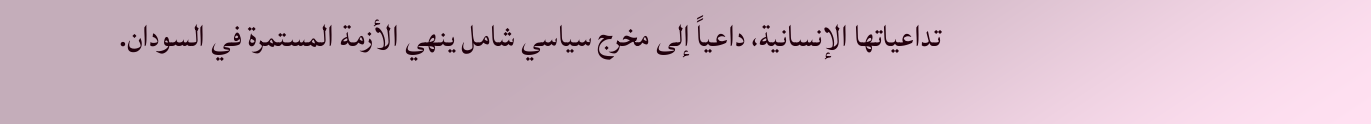تداعياتها الإنسانية، داعياً إلى مخرج سياسي شامل ينهي الأزمة المستمرة في السودان.